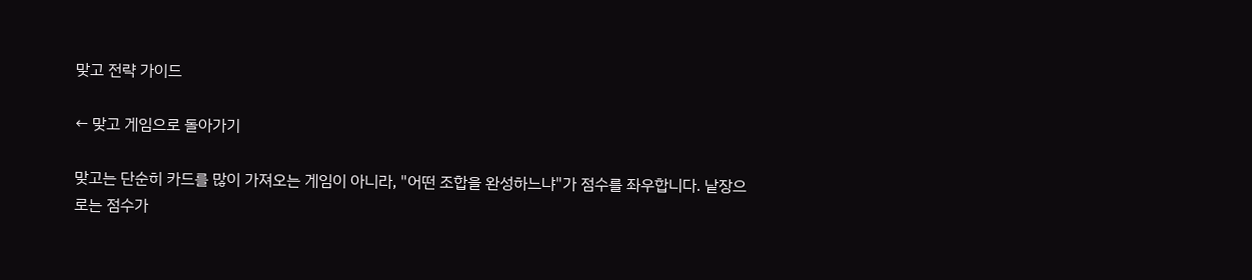맞고 전략 가이드

← 맞고 게임으로 돌아가기

맞고는 단순히 카드를 많이 가져오는 게임이 아니라, "어떤 조합을 완성하느냐"가 점수를 좌우합니다. 낱장으로는 점수가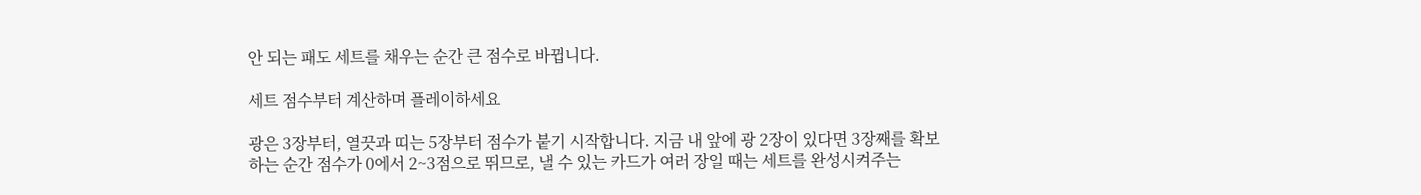안 되는 패도 세트를 채우는 순간 큰 점수로 바뀝니다.

세트 점수부터 계산하며 플레이하세요

광은 3장부터, 열끗과 띠는 5장부터 점수가 붙기 시작합니다. 지금 내 앞에 광 2장이 있다면 3장째를 확보하는 순간 점수가 0에서 2~3점으로 뛰므로, 낼 수 있는 카드가 여러 장일 때는 세트를 완성시켜주는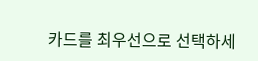카드를 최우선으로 선택하세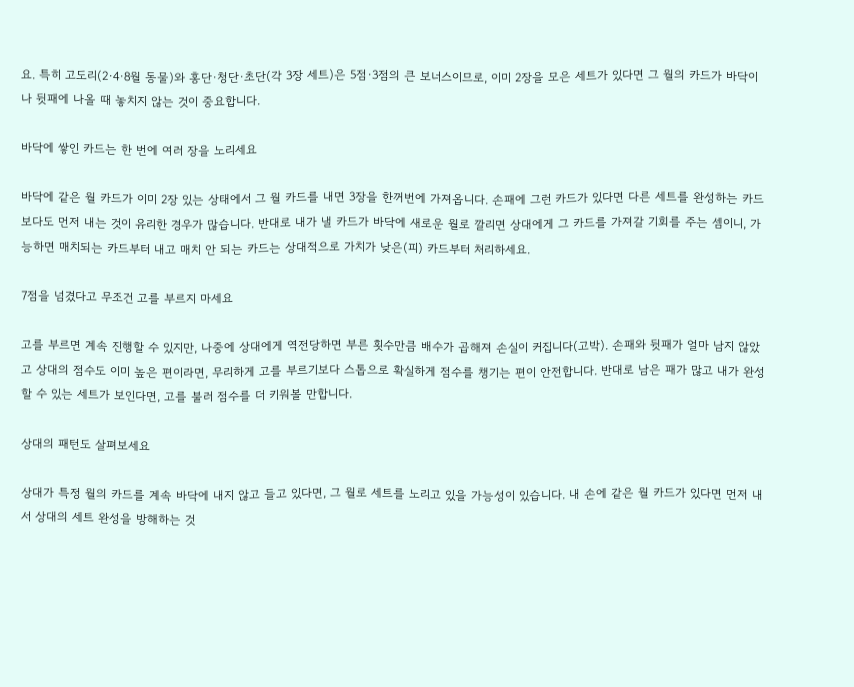요. 특히 고도리(2·4·8월 동물)와 홍단·청단·초단(각 3장 세트)은 5점·3점의 큰 보너스이므로, 이미 2장을 모은 세트가 있다면 그 월의 카드가 바닥이나 뒷패에 나올 때 놓치지 않는 것이 중요합니다.

바닥에 쌓인 카드는 한 번에 여러 장을 노리세요

바닥에 같은 월 카드가 이미 2장 있는 상태에서 그 월 카드를 내면 3장을 한꺼번에 가져옵니다. 손패에 그런 카드가 있다면 다른 세트를 완성하는 카드보다도 먼저 내는 것이 유리한 경우가 많습니다. 반대로 내가 낼 카드가 바닥에 새로운 월로 깔리면 상대에게 그 카드를 가져갈 기회를 주는 셈이니, 가능하면 매치되는 카드부터 내고 매치 안 되는 카드는 상대적으로 가치가 낮은(피) 카드부터 처리하세요.

7점을 넘겼다고 무조건 고를 부르지 마세요

고를 부르면 계속 진행할 수 있지만, 나중에 상대에게 역전당하면 부른 횟수만큼 배수가 곱해져 손실이 커집니다(고박). 손패와 뒷패가 얼마 남지 않았고 상대의 점수도 이미 높은 편이라면, 무리하게 고를 부르기보다 스톱으로 확실하게 점수를 챙기는 편이 안전합니다. 반대로 남은 패가 많고 내가 완성할 수 있는 세트가 보인다면, 고를 불러 점수를 더 키워볼 만합니다.

상대의 패턴도 살펴보세요

상대가 특정 월의 카드를 계속 바닥에 내지 않고 들고 있다면, 그 월로 세트를 노리고 있을 가능성이 있습니다. 내 손에 같은 월 카드가 있다면 먼저 내서 상대의 세트 완성을 방해하는 것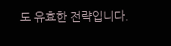도 유효한 전략입니다.